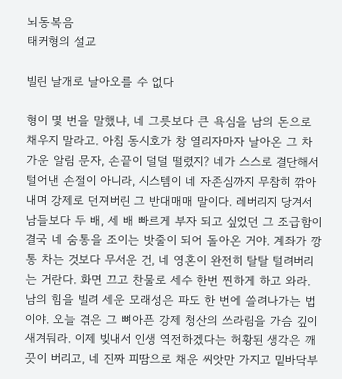뇌동복음
태커형의 설교

빌린 날개로 날아오를 수 없다

형이 몇 번을 말했냐, 네 그릇보다 큰 욕심을 남의 돈으로 채우지 말라고. 아침 동시호가 창 열리자마자 날아온 그 차가운 알림 문자, 손끝이 덜덜 떨렸지? 네가 스스로 결단해서 털어낸 손절이 아니라, 시스템이 네 자존심까지 무참히 깎아내며 강제로 던져버린 그 반대매매 말이다. 레버리지 당겨서 남들보다 두 배, 세 배 빠르게 부자 되고 싶었던 그 조급함이 결국 네 숨통을 조이는 밧줄이 되어 돌아온 거야. 계좌가 깡통 차는 것보다 무서운 건, 네 영혼이 완전히 탈탈 털려버리는 거란다. 화면 끄고 찬물로 세수 한번 찐하게 하고 와라. 남의 힘을 빌려 세운 모래성은 파도 한 번에 쓸려나가는 법이야. 오늘 겪은 그 뼈아픈 강제 청산의 쓰라림을 가슴 깊이 새겨둬라. 이제 빚내서 인생 역전하겠다는 허황된 생각은 깨끗이 버리고, 네 진짜 피땀으로 채운 씨앗만 가지고 밑바닥부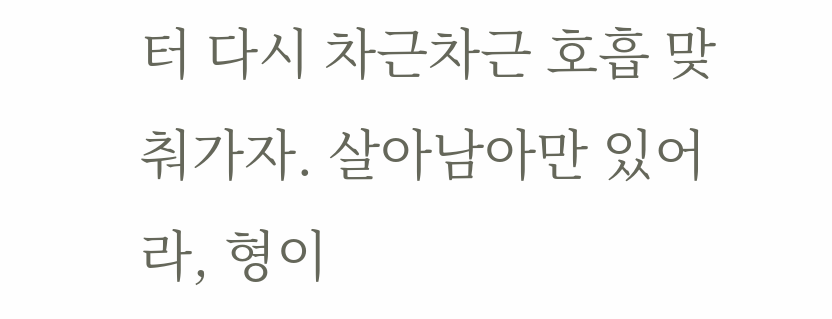터 다시 차근차근 호흡 맞춰가자. 살아남아만 있어라, 형이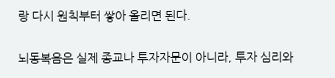랑 다시 원칙부터 쌓아 올리면 된다.

뇌동복음은 실제 종교나 투자자문이 아니라, 투자 심리와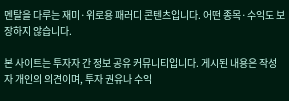멘탈을 다루는 재미·위로용 패러디 콘텐츠입니다. 어떤 종목·수익도 보장하지 않습니다.

본 사이트는 투자자 간 정보 공유 커뮤니티입니다. 게시된 내용은 작성자 개인의 의견이며, 투자 권유나 수익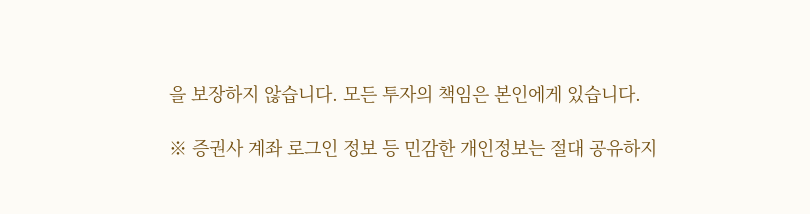을 보장하지 않습니다. 모든 투자의 책임은 본인에게 있습니다.

※ 증권사 계좌 로그인 정보 등 민감한 개인정보는 절대 공유하지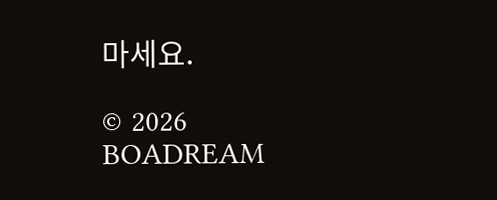마세요.

© 2026 BOADREAM